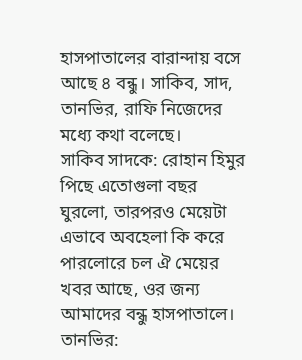হাসপাতালের বারান্দায় বসে আছে ৪ বন্ধু। সাকিব, সাদ, তানভির, রাফি নিজেদের মধ্যে কথা বলেছে।
সাকিব সাদকে: রোহান হিমুর পিছে এতোগুলা বছর ঘুরলো, তারপরও মেয়েটা এভাবে অবহেলা কি করে পারলোরে চল ঐ মেয়ের খবর আছে, ওর জন্য আমাদের বন্ধু হাসপাতালে।
তানভির: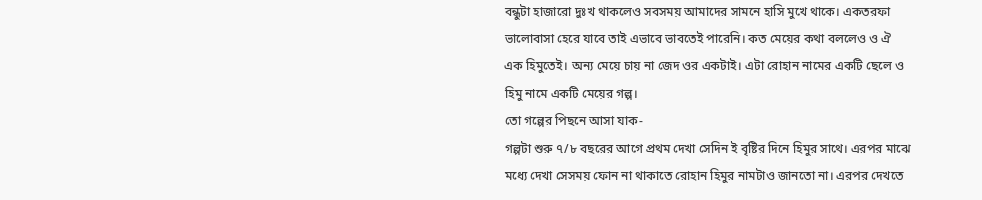বন্ধুটা হাজারো দুঃখ থাকলেও সবসময় আমাদের সামনে হাসি মুখে থাকে। একতরফা ভালোবাসা হেরে যাবে তাই এভাবে ভাবতেই পারেনি। কত মেয়ের কথা বললেও ও ঐ এক হিমুতেই। অন্য মেয়ে চায় না জেদ ওর একটাই। এটা রোহান নামের একটি ছেলে ও হিমু নামে একটি মেয়ের গল্প।
তো গল্পের পিছনে আসা যাক-
গল্পটা শুরু ৭/৮ বছরের আগে প্রথম দেখা সেদিন ই বৃষ্টির দিনে হিমুর সাথে। এরপর মাঝে মধ্যে দেখা সেসময় ফোন না থাকাতে রোহান হিমুর নামটাও জানতো না। এরপর দেখতে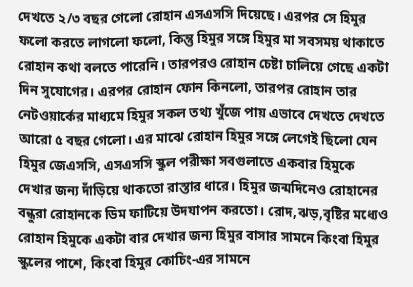দেখতে ২/৩ বছর গেলো রোহান এসএসসি দিয়েছে। এরপর সে হিমুর ফলো করতে লাগলো ফলো, কিন্তু হিমুর সঙ্গে হিমুর মা সবসময় থাকাতে রোহান কথা বলতে পারেনি। তারপরও রোহান চেষ্টা চালিয়ে গেছে একটা দিন সুযোগের। এরপর রোহান ফোন কিনলো, তারপর রোহান তার নেটওয়ার্কের মাধ্যমে হিমুর সকল তথ্য খুঁজে পায় এভাবে দেখতে দেখতে আরো ৫ বছর গেলো। এর মাঝে রোহান হিমুর সঙ্গে লেগেই ছিলো যেন হিমুর জেএসসি, এসএসসি স্কুল পরীক্ষা সবগুলাতে একবার হিমুকে দেখার জন্য দাঁড়িয়ে থাকতো রাস্তার ধারে। হিমুর জন্মদিনেও রোহানের বন্ধুরা রোহানকে ডিম ফাটিয়ে উদযাপন করতো। রোদ,ঝড়,বৃষ্টির মধ্যেও রোহান হিমুকে একটা বার দেখার জন্য হিমুর বাসার সামনে কিংবা হিমুর স্কুলের পাশে, কিংবা হিমুর কোচিং-এর সামনে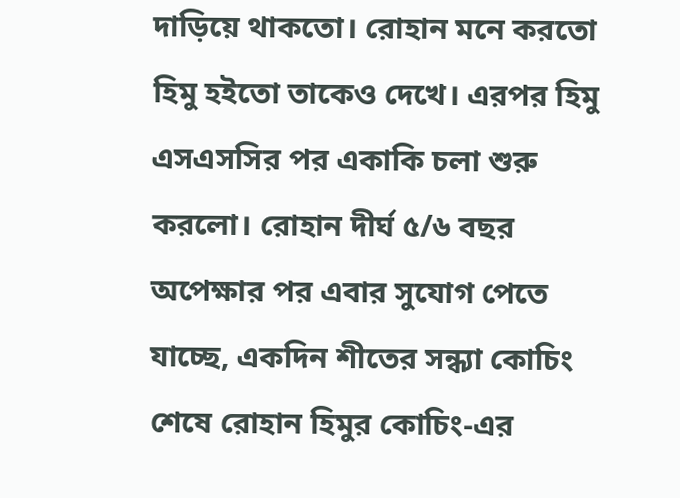দাড়িয়ে থাকতো। রোহান মনে করতো হিমু হইতো তাকেও দেখে। এরপর হিমু এসএসসির পর একাকি চলা শুরু করলো। রোহান দীর্ঘ ৫/৬ বছর অপেক্ষার পর এবার সুযোগ পেতে যাচ্ছে, একদিন শীতের সন্ধ্যা কোচিং শেষে রোহান হিমুর কোচিং-এর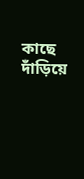কাছে দাঁড়িয়ে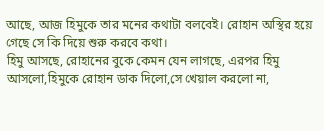আছে, আজ হিমুকে তার মনের কথাটা বলবেই। রোহান অস্থির হয়ে গেছে সে কি দিয়ে শুরু করবে কথা।
হিমু আসছে, রোহানের বুকে কেমন যেন লাগছে, এরপর হিমু আসলো,হিমুকে রোহান ডাক দিলো,সে খেয়াল করলো না,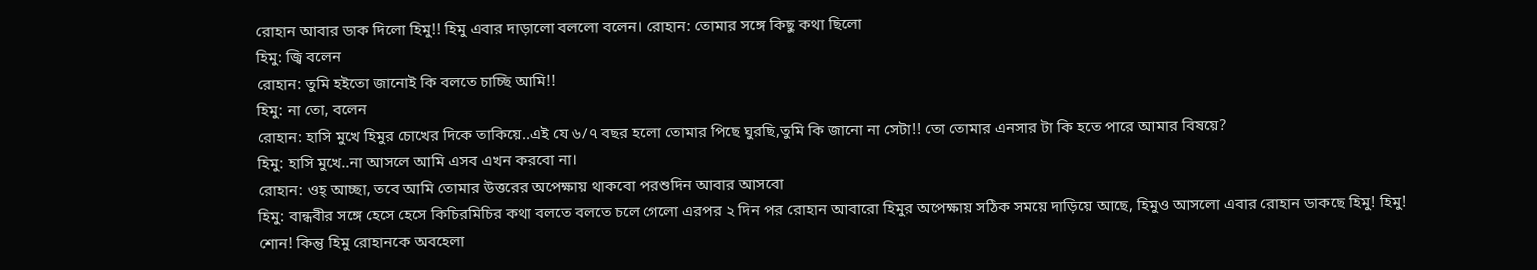রোহান আবার ডাক দিলো হিমু!! হিমু এবার দাড়ালো বললো বলেন। রোহান: তোমার সঙ্গে কিছু কথা ছিলো
হিমু: জ্বি বলেন
রোহান: তুমি হইতো জানোই কি বলতে চাচ্ছি আমি!!
হিমু: না তো, বলেন
রোহান: হাসি মুখে হিমুর চোখের দিকে তাকিয়ে..এই যে ৬/৭ বছর হলো তোমার পিছে ঘুরছি,তুমি কি জানো না সেটা!! তো তোমার এনসার টা কি হতে পারে আমার বিষয়ে?
হিমু: হাসি মুখে..না আসলে আমি এসব এখন করবো না।
রোহান: ওহ্ আচ্ছা, তবে আমি তোমার উত্তরের অপেক্ষায় থাকবো পরশুদিন আবার আসবো
হিমু: বান্ধবীর সঙ্গে হেসে হেসে কিচিরমিচির কথা বলতে বলতে চলে গেলো এরপর ২ দিন পর রোহান আবারো হিমুর অপেক্ষায় সঠিক সময়ে দাড়িয়ে আছে, হিমুও আসলো এবার রোহান ডাকছে হিমু! হিমু! শোন! কিন্তু হিমু রোহানকে অবহেলা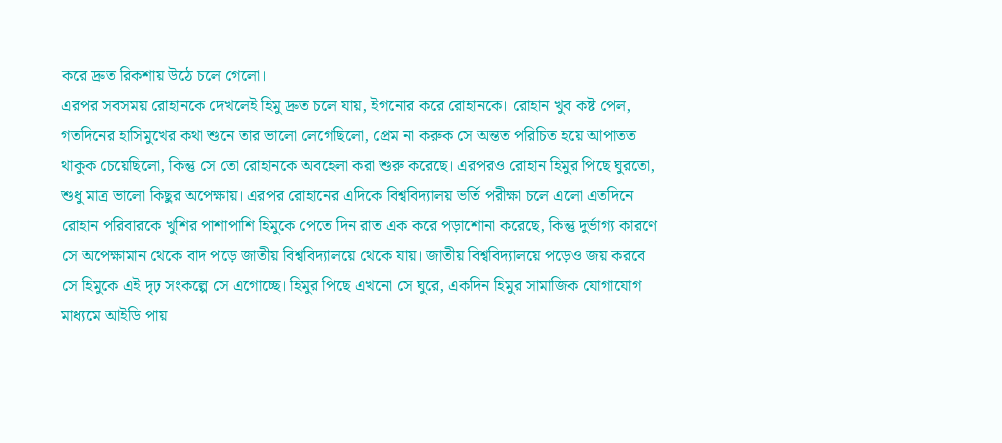করে দ্রুত রিকশায় উঠে চলে গেলো।
এরপর সবসময় রোহানকে দেখলেই হিমু দ্রুত চলে যায়, ইগনোর করে রোহানকে। রোহান খুব কষ্ট পেল, গতদিনের হাসিমুখের কথা শুনে তার ভালো লেগেছিলো, প্রেম না করুক সে অন্তত পরিচিত হয়ে আপাতত থাকুক চেয়েছিলো, কিন্তু সে তো রোহানকে অবহেলা করা শুরু করেছে। এরপরও রোহান হিমুর পিছে ঘুরতো, শুধু মাত্র ভালো কিছুর অপেক্ষায়। এরপর রোহানের এদিকে বিশ্ববিদ্যালয় ভর্তি পরীক্ষা চলে এলো এতদিনে রোহান পরিবারকে খুশির পাশাপাশি হিমুকে পেতে দিন রাত এক করে পড়াশোনা করেছে, কিন্তু দুর্ভাগ্য কারণে সে অপেক্ষামান থেকে বাদ পড়ে জাতীয় বিশ্ববিদ্যালয়ে থেকে যায়। জাতীয় বিশ্ববিদ্যালয়ে পড়েও জয় করবে সে হিমুকে এই দৃঢ় সংকল্পে সে এগোচ্ছে। হিমুর পিছে এখনো সে ঘুরে, একদিন হিমুর সামাজিক যোগাযোগ মাধ্যমে আইডি পায়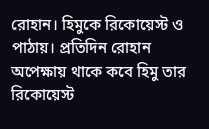রোহান। হিমুকে রিকোয়েস্ট ও পাঠায়। প্রতিদিন রোহান অপেক্ষায় থাকে কবে হিমু তার রিকোয়েস্ট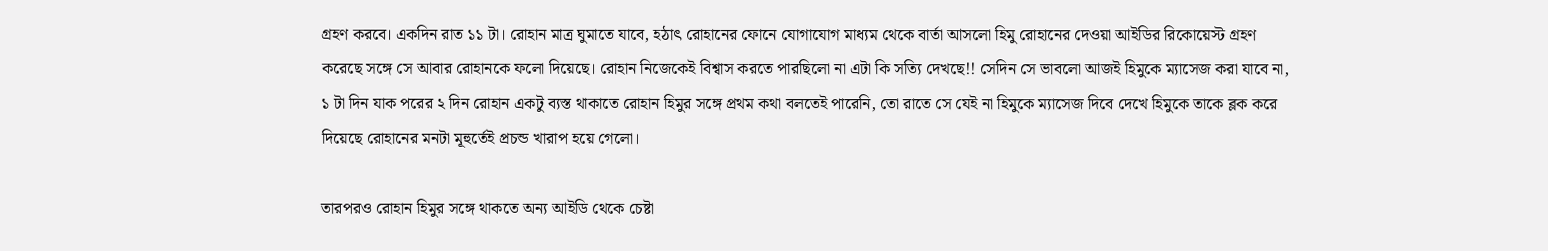গ্রহণ করবে। একদিন রাত ১১ টা। রোহান মাত্র ঘুমাতে যাবে, হঠাৎ রোহানের ফোনে যোগাযোগ মাধ্যম থেকে বার্তা আসলো হিমু রোহানের দেওয়া আইডির রিকোয়েস্ট গ্রহণ করেছে সঙ্গে সে আবার রোহানকে ফলো দিয়েছে। রোহান নিজেকেই বিশ্বাস করতে পারছিলো না এটা কি সত্যি দেখছে!! সেদিন সে ভাবলো আজই হিমুকে ম্যাসেজ করা যাবে না, ১ টা দিন যাক পরের ২ দিন রোহান একটু ব্যস্ত থাকাতে রোহান হিমুর সঙ্গে প্রথম কথা বলতেই পারেনি, তো রাতে সে যেই না হিমুকে ম্যাসেজ দিবে দেখে হিমুকে তাকে ব্লক করে দিয়েছে রোহানের মনটা মূহুর্তেই প্রচন্ড খারাপ হয়ে গেলো।

তারপরও রোহান হিমুর সঙ্গে থাকতে অন্য আইডি থেকে চেষ্টা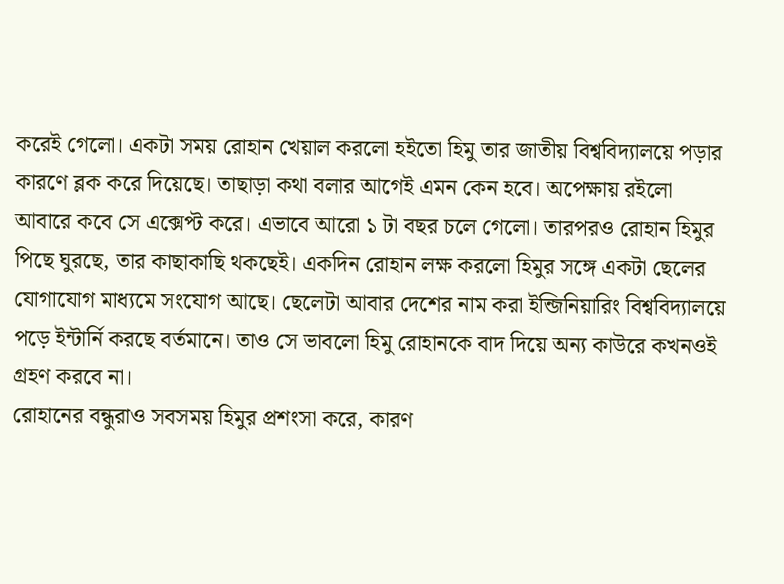করেই গেলো। একটা সময় রোহান খেয়াল করলো হইতো হিমু তার জাতীয় বিশ্ববিদ্যালয়ে পড়ার কারণে ব্লক করে দিয়েছে। তাছাড়া কথা বলার আগেই এমন কেন হবে। অপেক্ষায় রইলো আবারে কবে সে এক্সেপ্ট করে। এভাবে আরো ১ টা বছর চলে গেলো। তারপরও রোহান হিমুর পিছে ঘুরছে, তার কাছাকাছি থকছেই। একদিন রোহান লক্ষ করলো হিমুর সঙ্গে একটা ছেলের যোগাযোগ মাধ্যমে সংযোগ আছে। ছেলেটা আবার দেশের নাম করা ইন্জিনিয়ারিং বিশ্ববিদ্যালয়ে পড়ে ইন্টার্নি করছে বর্তমানে। তাও সে ভাবলো হিমু রোহানকে বাদ দিয়ে অন্য কাউরে কখনওই গ্রহণ করবে না।
রোহানের বন্ধুরাও সবসময় হিমুর প্রশংসা করে, কারণ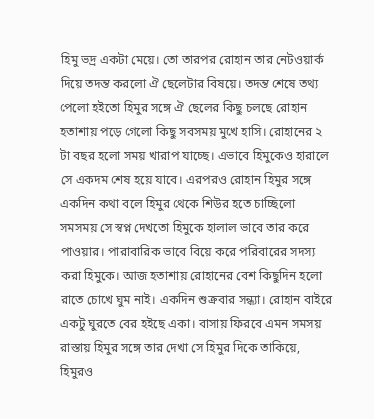হিমু ভদ্র একটা মেয়ে। তো তারপর রোহান তার নেটওয়ার্ক দিয়ে তদন্ত করলো ঐ ছেলেটার বিষয়ে। তদন্ত শেষে তথ্য পেলো হইতো হিমুর সঙ্গে ঐ ছেলের কিছু চলছে রোহান হতাশায় পড়ে গেলো কিছু সবসময় মুখে হাসি। রোহানের ২ টা বছর হলো সময় খারাপ যাচ্ছে। এভাবে হিমুকেও হারালে সে একদম শেষ হয়ে যাবে। এরপরও রোহান হিমুর সঙ্গে একদিন কথা বলে হিমুর থেকে শিউর হতে চাচ্ছিলো সমসময় সে স্বপ্ন দেখতো হিমুকে হালাল ভাবে তার করে পাওয়ার। পারাবারিক ভাবে বিয়ে করে পরিবারের সদস্য করা হিমুকে। আজ হতাশায় রোহানের বেশ কিছুদিন হলো রাতে চোখে ঘুম নাই। একদিন শুক্রবার সন্ধ্যা। রোহান বাইরে একটু ঘুরতে বের হইছে একা। বাসায় ফিরবে এমন সমসয় রাস্তায় হিমুর সঙ্গে তার দেখা সে হিমুর দিকে তাকিয়ে, হিমুরও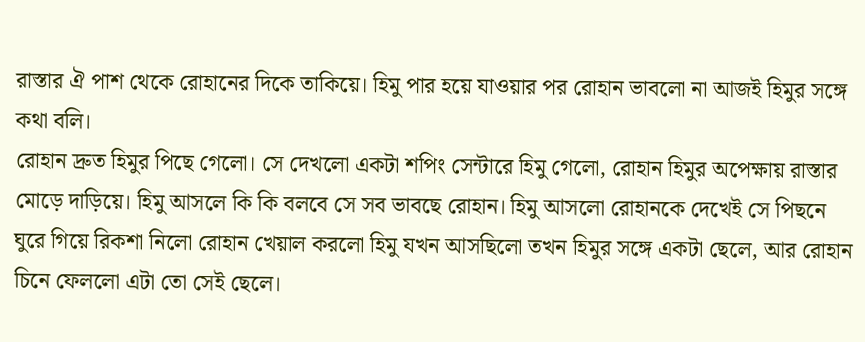রাস্তার ঐ পাশ থেকে রোহানের দিকে তাকিয়ে। হিমু পার হয়ে যাওয়ার পর রোহান ভাবলো না আজই হিমুর সঙ্গে কথা বলি।
রোহান দ্রুত হিমুর পিছে গেলো। সে দেখলো একটা শপিং সেন্টারে হিমু গেলো, রোহান হিমুর অপেক্ষায় রাস্তার মোড়ে দাড়িয়ে। হিমু আসলে কি কি বলবে সে সব ভাবছে রোহান। হিমু আসলো রোহানকে দেখেই সে পিছনে ঘুরে গিয়ে রিকশা নিলো রোহান খেয়াল করলো হিমু যখন আসছিলো তখন হিমুর সঙ্গে একটা ছেলে, আর রোহান চিনে ফেললো এটা তো সেই ছেলে।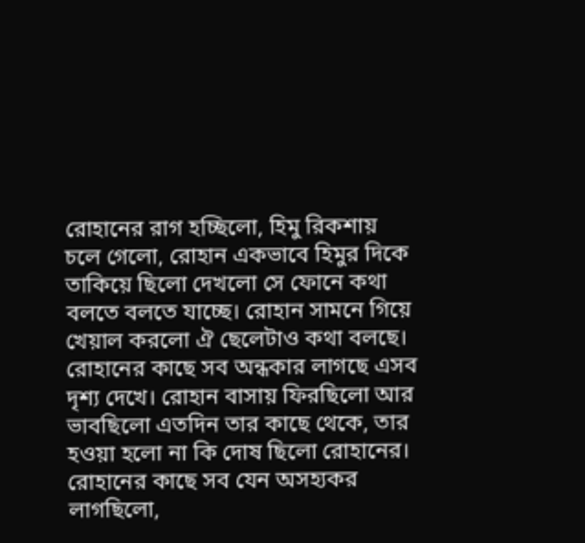রোহানের রাগ হচ্ছিলো, হিমু রিকশায় চলে গেলো, রোহান একভাবে হিমুর দিকে তাকিয়ে ছিলো দেখলো সে ফোনে কথা বলতে বলতে যাচ্ছে। রোহান সামনে গিয়ে খেয়াল করলো ঐ ছেলেটাও কথা বলছে। রোহানের কাছে সব অন্ধকার লাগছে এসব দৃশ্য দেখে। রোহান বাসায় ফিরছিলো আর ভাবছিলো এতদিন তার কাছে থেকে, তার হওয়া হলো না কি দোষ ছিলো রোহানের। রোহানের কাছে সব যেন অসহ্যকর লাগছিলো,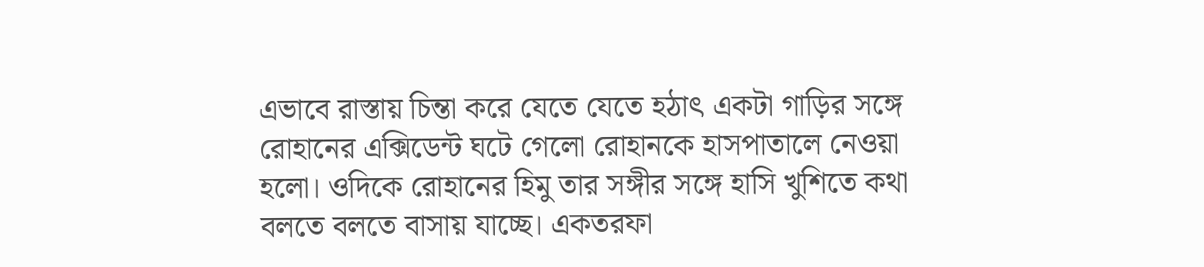এভাবে রাস্তায় চিন্তা করে যেতে যেতে হঠাৎ একটা গাড়ির সঙ্গে রোহানের এক্সিডেন্ট ঘটে গেলো রোহানকে হাসপাতালে নেওয়া হলো। ওদিকে রোহানের হিমু তার সঙ্গীর সঙ্গে হাসি খুশিতে কথা বলতে বলতে বাসায় যাচ্ছে। একতরফা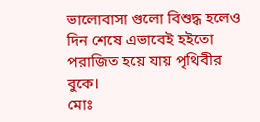ভালোবাসা গুলো বিশুদ্ধ হলেও দিন শেষে এভাবেই হইতো পরাজিত হয়ে যায় পৃথিবীর বুকে।
মোঃ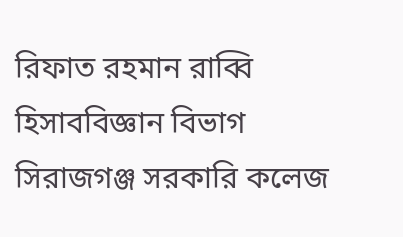রিফাত রহমান রাব্বি
হিসাববিজ্ঞান বিভাগ
সিরাজগঞ্জ সরকারি কলেজ